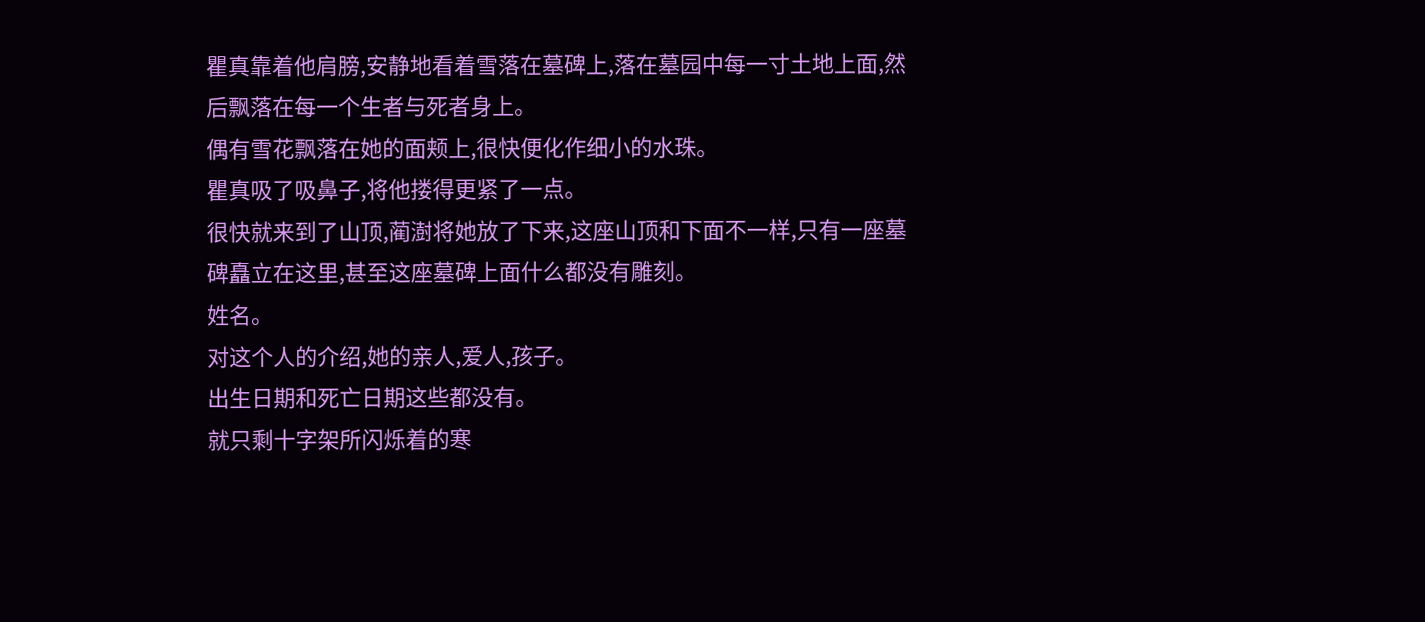瞿真靠着他肩膀,安静地看着雪落在墓碑上,落在墓园中每一寸土地上面,然后飘落在每一个生者与死者身上。
偶有雪花飘落在她的面颊上,很快便化作细小的水珠。
瞿真吸了吸鼻子,将他搂得更紧了一点。
很快就来到了山顶,蔺澍将她放了下来,这座山顶和下面不一样,只有一座墓碑矗立在这里,甚至这座墓碑上面什么都没有雕刻。
姓名。
对这个人的介绍,她的亲人,爱人,孩子。
出生日期和死亡日期这些都没有。
就只剩十字架所闪烁着的寒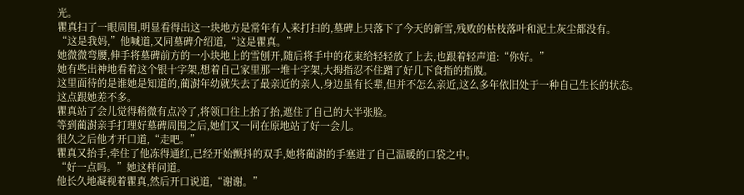光。
瞿真扫了一眼周围,明显看得出这一块地方是常年有人来打扫的,墓碑上只落下了今天的新雪,残败的枯枝落叶和泥土灰尘都没有。
“这是我妈,”他喊道,又同墓碑介绍道,“这是瞿真。”
她微微弯腰,伸手将墓碑前方的一小块地上的雪刨开,随后将手中的花束给轻轻放了上去,也跟着轻声道:“你好。”
她有些出神地看着这个银十字架,想着自己家里那一堆十字架,大拇指忍不住蹭了好几下食指的指腹。
这里面待的是谁她是知道的,蔺澍年幼就失去了最亲近的亲人,身边虽有长辈,但并不怎么亲近,这么多年依旧处于一种自己生长的状态。
这点跟她差不多。
瞿真站了会儿觉得稍微有点冷了,将领口往上抬了抬,遮住了自己的大半张脸。
等到蔺澍亲手打理好墓碑周围之后,她们又一同在原地站了好一会儿。
很久之后他才开口道,“走吧。”
瞿真又抬手,牵住了他冻得通红,已经开始颤抖的双手,她将蔺澍的手塞进了自己温暖的口袋之中。
“好一点吗。”她这样问道。
他长久地凝视着瞿真,然后开口说道,“谢谢。”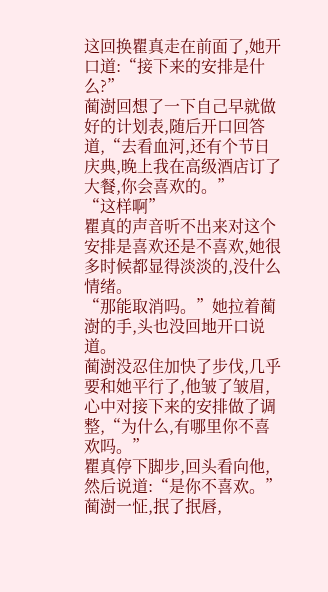这回换瞿真走在前面了,她开口道:“接下来的安排是什么?”
蔺澍回想了一下自己早就做好的计划表,随后开口回答道,“去看血河,还有个节日庆典,晚上我在高级酒店订了大餐,你会喜欢的。”
“这样啊”
瞿真的声音听不出来对这个安排是喜欢还是不喜欢,她很多时候都显得淡淡的,没什么情绪。
“那能取消吗。”她拉着蔺澍的手,头也没回地开口说道。
蔺澍没忍住加快了步伐,几乎要和她平行了,他皱了皱眉,心中对接下来的安排做了调整,“为什么,有哪里你不喜欢吗。”
瞿真停下脚步,回头看向他,然后说道:“是你不喜欢。”
蔺澍一怔,抿了抿唇,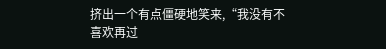挤出一个有点僵硬地笑来,“我没有不喜欢再过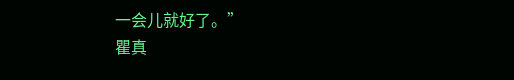一会儿就好了。”
瞿真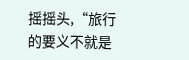摇摇头,“旅行的要义不就是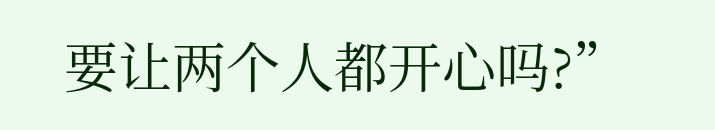要让两个人都开心吗?”